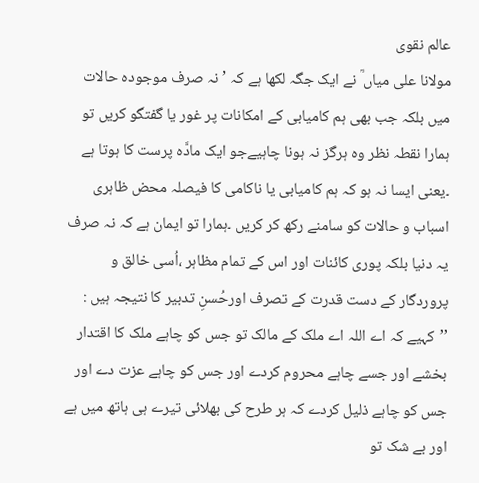عالم نقوی
مولانا علی میاں ؒ نے ایک جگہ لکھا ہے کہ ’نہ صرف موجودہ حالات میں بلکہ جب بھی ہم کامیابی کے امکانات پر غور یا گفتگو کریں تو ہمارا نقطہ نظر وہ ہرگز نہ ہونا چاہیےجو ایک مادَّہ پرست کا ہوتا ہے ۔یعنی ایسا نہ ہو کہ ہم کامیابی یا ناکامی کا فیصلہ محض ظاہری اسباب و حالات کو سامنے رکھ کر کریں ۔ہمارا تو ایمان ہے کہ نہ صرف یہ دنیا بلکہ پوری کائنات اور اس کے تمام مظاہر ،اُسی خالق و پروردگار کے دست قدرت کے تصرف اورحُسنِ تدبیر کا نتیجہ ہیں : ’’کہیے کہ اے اللہ اے ملک کے مالک تو جس کو چاہے ملک کا اقتدار بخشے اور جسے چاہے محروم کردے اور جس کو چاہے عزت دے اور جس کو چاہے ذلیل کردے کہ ہر طرح کی بھلائی تیرے ہی ہاتھ میں ہے اور بے شک تو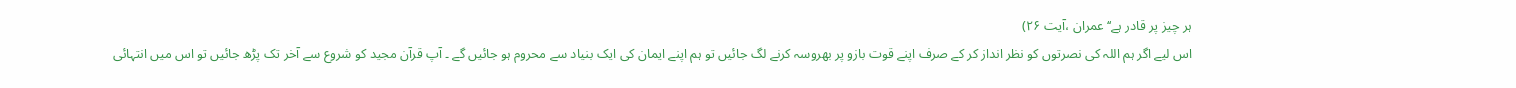ہر چیز پر قادر ہے‘‘ عمران ،آیت ۲۶)
اس لیے اگر ہم اللہ کی نصرتوں کو نظر انداز کر کے صرف اپنے قوت بازو پر بھروسہ کرنے لگ جائیں تو ہم اپنے ایمان کی ایک بنیاد سے محروم ہو جائیں گے ۔ آپ قرآن مجید کو شروع سے آخر تک پڑھ جائیں تو اس میں انتہائی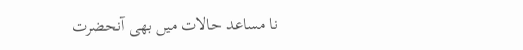نا مساعد حالات میں بھی آنحضرت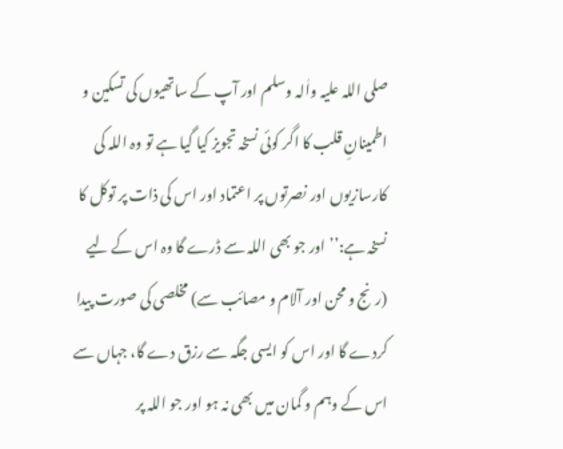صلی اللہ علیہ واٰلہ وسلم اور آپ کے ساتھیوں کی تسکین و اطمینانِ قلب کا اگر کوئی نسخہ تجویز کیا گیا ہے تو وہ اللہ کی کارسازیوں اور نصرتوں پر اعتماد اور اس کی ذات پر توکل کا نسخہ ہے:’’اور جو بھی اللہ سے ڈرے گا وہ اس کے لیے (رنج و محن اور آلام و مصائب سے) مخلصی کی صورت پیدا کردے گا اور اس کو ایسی جگہ سے رزق دے گا، جہاں سے اس کے وہم و گمان میں بھی نہ ہو اور جو اللہ پر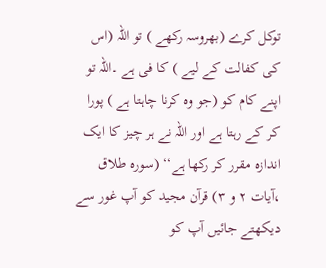توکل کرے (بھروسہ رکھے ) تو اللہ (اس کی کفالت کے لیے ) کا فی ہے ۔اللہ تو اپنے کام کو (جو وہ کرنا چاہتا ہے ) پورا کر کے رہتا ہے اور اللہ نے ہر چیز کا ایک اندازہ مقرر کر رکھا ہے‘‘ (سورہ طلاق ،آیات ۲ و ۳) قرآن مجید کو آپ غور سے دیکھتے جائیں آپ کو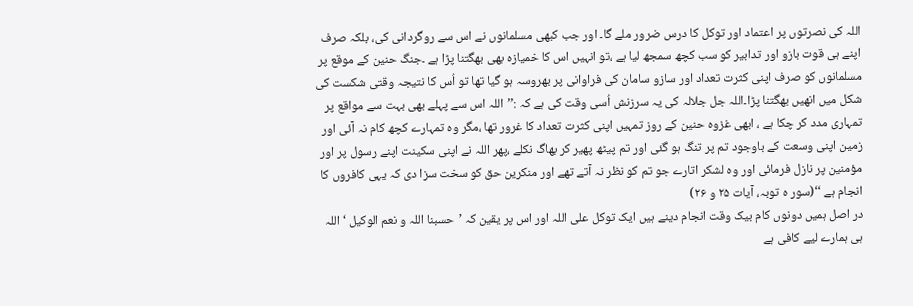اللہ کی نصرتوں پر اعتماد اور توکل کا درس ضرور ملے گا۔ اور جب کبھی مسلمانوں نے اس سے روگردانی کی، بلکہ صرف اپنے ہی قوت بازو اور تدابیر کو سب کچھ سمجھ لیا ہے ،تو انہیں اس کا خمیازہ بھی بھگتنا پڑا ہے ۔جنگ حنین کے موقع پر مسلمانوں کو صرف اپنی کثرت تعداد اور سازو سامان کی فراوانی پر بھروسہ ہو گیا تھا تو اُس کا نتیجہ وقتی شکست کی شکل میں انھیں بھگتنا پڑا۔اللہ جل جلالہ کی یہ سرزنش اُسی وقت کی ہے کہ :’’اللہ اس سے پہلے بھی بہت سے مواقع پر تمہاری مدد کر چکا ہے ، ابھی غزوہ حنین کے روز تمہیں اپنی کثرت تعداد کا غرور تھا ،مگر وہ تمہارے کچھ کام نہ آئی اور زمین اپنی وسعت کے باوجود تم پر تنگ ہو گئی اور تم پیٹھ پھیر کر بھاگ نکلے ،پھر اللہ نے اپنی سکینت اپنے رسول پر اور مؤمنین پر نازل فرمائی اور وہ لشکر اتارے جو تم کو نظر نہ آتے تھے اور منکرین حق کو سخت سزا دی کہ یہی کافروں کا انجام ہے ‘‘(سور ہ توبہ، آیات ۲۵ و ۲۶)
در اصل ہمیں دونوں کام بیک وقت انجام دینے ہیں ایک توکل علی اللہ اور اس پر یقین کہ ’حسبنا اللہ و نعم الوکیل ‘ اللہ ہی ہمارے لیے کافی ہے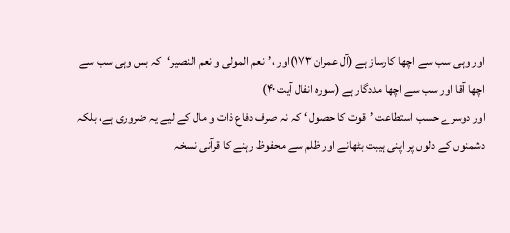اور وہی سب سے اچھا کارساز ہے (آل عمران ۱۷۳)اور ،’نعم المولی و نعم النصیر‘کہ بس وہی سب سے اچھا آقا اور سب سے اچھا مددگار ہے (سورہ انفال آیت ۴۰)
اور دوسرے حسب استطاعت ’قوت کا حصول ‘ کہ نہ صرف دفاع ذات و مال کے لیے یہ ضروری ہے، بلکہ دشمنوں کے دلوں پر اپنی ہیبت بٹھانے اور ظلم سے محفوظ رہنے کا قرآنی نسخہ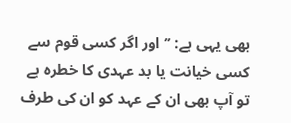بھی یہی ہے: ’’اور اگر کسی قوم سے کسی خیانت یا بد عہدی کا خطرہ ہے تو آپ بھی ان کے عہد کو ان کی طرف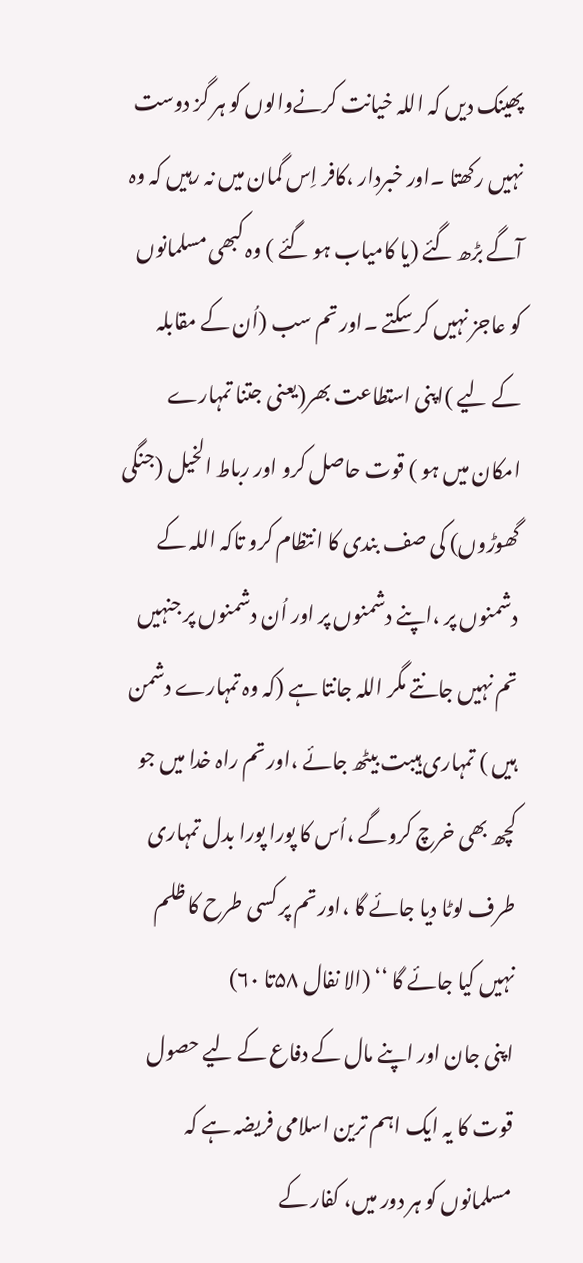پھینک دیں کہ اللہ خیانت کرنےوالوں کو ہر گز دوست نہیں رکھتا ۔اور خبردار ،کافر اِس گمان میں نہ رہیں کہ وہ آگے بڑھ گئے (یا کامیاب ہو گئے ) وہ کبھی مسلمانوں کو عاجز نہیں کر سکتے ۔اور تم سب (اُن کے مقابلہ کے لیے )اپنی استطاعت بھر(یعنی جتنا تمہارے امکان میں ہو ) قوت حاصل کرو اور رباط الخیل (جنگی گھوڑوں) کی صف بندی کا انتظام کرو تاکہ اللہ کے دشمنوں پر ،اپنے دشمنوں پر اور اُن دشمنوں پر جنہیں تم نہیں جانتے مگر اللہ جانتا ہے (کہ وہ تمہارے دشمن ہیں ) تمہاری ہیبت بیٹھ جائے ،اور تم راہ خدا میں جو کچھ بھی خرچ کروگے ،اُس کا پورا پورا بدل تمہاری طرف لوٹا دیا جائے گا ،اور تم پر کسی طرح کا ظلم نہیں کیا جائے گا ‘‘ (الا نفال ۵۸تا ۶۰)
اپنی جان اور اپنے مال کے دفاع کے لیے حصول قوت کا یہ ایک اہم ترین اسلامی فریضہ ہے کہ مسلمانوں کو ہر دور میں، کفار کے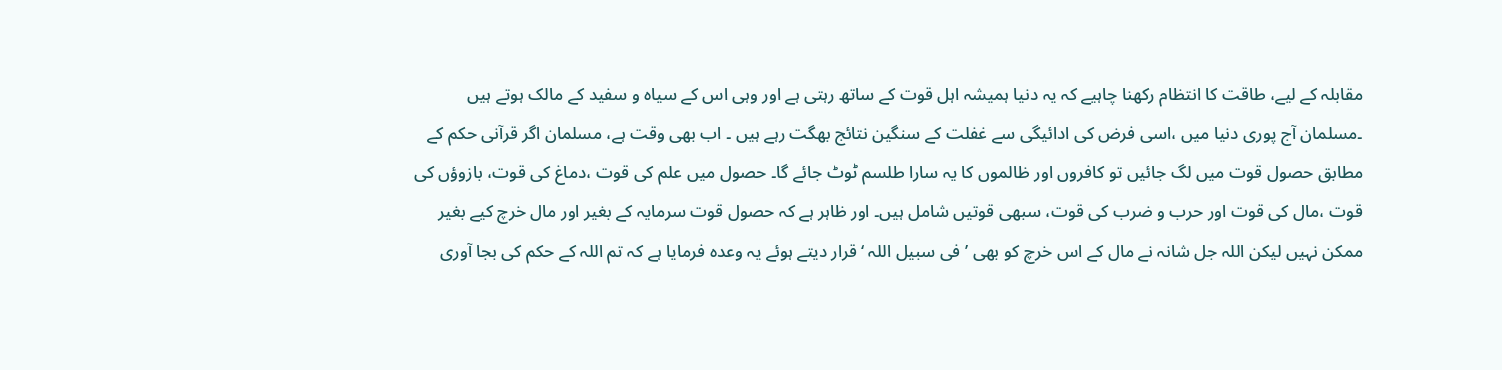مقابلہ کے لیے، طاقت کا انتظام رکھنا چاہیے کہ یہ دنیا ہمیشہ اہل قوت کے ساتھ رہتی ہے اور وہی اس کے سیاہ و سفید کے مالک ہوتے ہیں ۔مسلمان آج پوری دنیا میں ،اسی فرض کی ادائیگی سے غفلت کے سنگین نتائج بھگت رہے ہیں ۔ اب بھی وقت ہے، مسلمان اگر قرآنی حکم کے مطابق حصول قوت میں لگ جائیں تو کافروں اور ظالموں کا یہ سارا طلسم ٹوٹ جائے گا۔ حصول میں علم کی قوت ،دماغ کی قوت، بازوؤں کی قوت ،مال کی قوت اور حرب و ضرب کی قوت، سبھی قوتیں شامل ہیں۔ اور ظاہر ہے کہ حصول قوت سرمایہ کے بغیر اور مال خرچ کیے بغیر ممکن نہیں لیکن اللہ جل شانہ نے مال کے اس خرچ کو بھی ’فی سبیل اللہ ‘ قرار دیتے ہوئے یہ وعدہ فرمایا ہے کہ تم اللہ کے حکم کی بجا آوری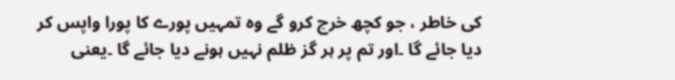کی خاطر ، جو کچھ خرچ کرو گے وہ تمہیں پورے کا پورا واپس کر دیا جائے گا ۔اور تم پر ہر گز ظلم نہیں ہونے دیا جائے گا ۔یعنی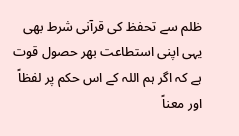ظلم سے تحفظ کی قرآنی شرط بھی یہی اپنی استطاعت بھر حصول قوت ہے کہ اگر ہم اللہ کے اس حکم پر لفظاً اور معناً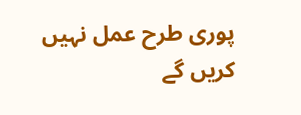پوری طرح عمل نہیں کریں گے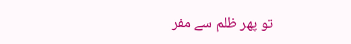تو پھر ظلم سے مفر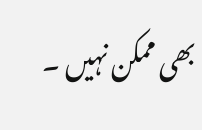بھی ممکن نہیں ۔